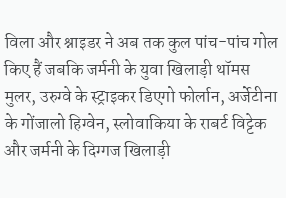विला और श्नाइडर ने अब तक कुल पांच-पांच गोल किए हैं जबकि जर्मनी के युवा खिलाड़ी थॉमस मुलर, उरुग्वे के स्ट्राइकर डिएगो फोर्लान, अर्जेटीना के गोंजालो हिग्वेन, स्लोवाकिया के राबर्ट विट्टेक और जर्मनी के दिग्गज खिलाड़ी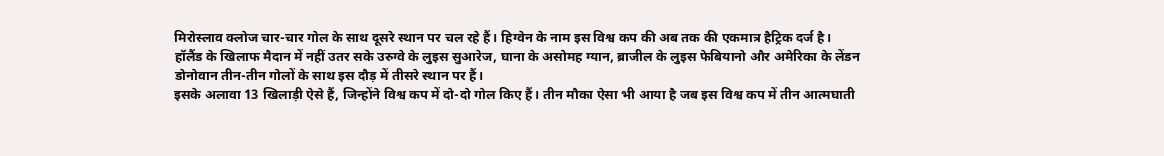मिरोस्लाव क्लोज चार-चार गोल के साथ दूसरे स्थान पर चल रहे हैं। हिग्वेन के नाम इस विश्व कप की अब तक की एकमात्र हैट्रिक दर्ज है।
हॉलैंड के खिलाफ मैदान में नहीं उतर सके उरुग्वे के लुइस सुआरेज, घाना के असोमह ग्यान, ब्राजील के लुइस फेबियानो और अमेरिका के लेंडन डोनोवान तीन-तीन गोलों के साथ इस दौड़ में तीसरे स्थान पर हैं।
इसके अलावा 13 खिलाड़ी ऐसे हैं, जिन्होंने विश्व कप में दो-दो गोल किए हैं। तीन मौका ऐसा भी आया है जब इस विश्व कप में तीन आत्मघाती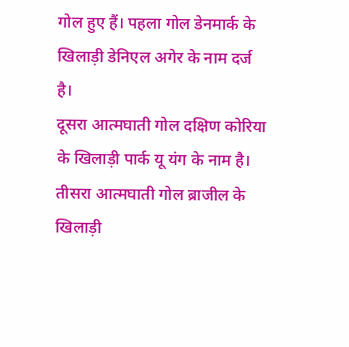गोल हुए हैं। पहला गोल डेनमार्क के खिलाड़ी डेनिएल अगेर के नाम दर्ज है।
दूसरा आत्मघाती गोल दक्षिण कोरिया के खिलाड़ी पार्क यू यंग के नाम है। तीसरा आत्मघाती गोल ब्राजील के खिलाड़ी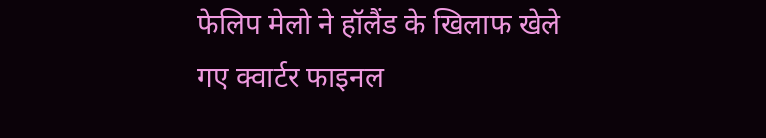फेलिप मेलो ने हॉलैंड के खिलाफ खेले गए क्वार्टर फाइनल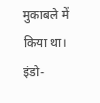मुकाबले में किया था।
इंडो-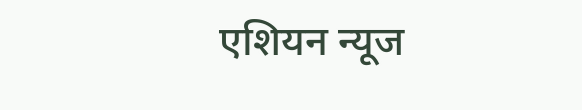एशियन न्यूज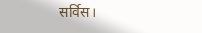सर्विस।